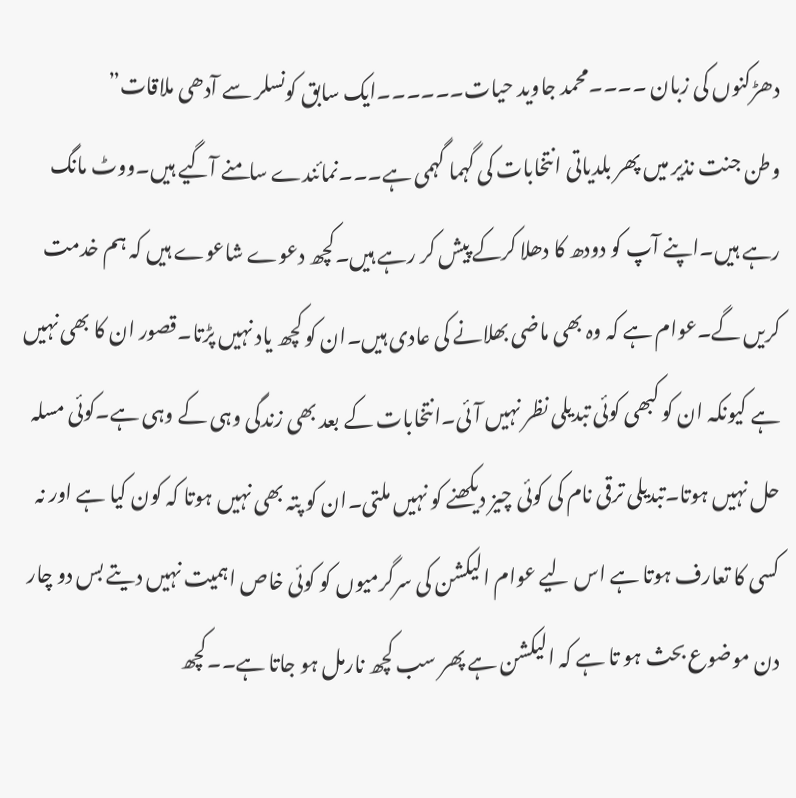دھڑکنوں کی زبان ۔۔۔۔محمد جاوید حیات۔۔۔۔۔۔ایک سابق کونسلر سے آدھی ملاقات”
وطن جنت نذیر میں پھر بلدیاتی انتخابات کی گہما گہمی ہے۔۔۔نمائندے سامنے آگیے ہیں۔ووٹ مانگ رہے ہیں۔اپنے آپ کو دودھ کا دھلا کرکے پیش کر رہے ہیں۔کچھ دعوے شاعوے ہیں کہ ہم خدمت کریں گے۔عوام ہے کہ وہ بھی ماضی بھلانے کی عادی ہیں۔ان کو کچھ یاد نہیں پڑتا۔قصور ان کا بھی نہیں ہے کیونکہ ان کو کبھی کوئی تبدیلی نظر نہیں آئی۔انتخابات کے بعد بھی زندگی وہی کے وہی ہے۔کوئی مسلہ حل نہیں ہوتا۔تبدیلی ترقی نام کی کوئی چیز دیکھنے کو نہیں ملتی۔ان کو پتہ بھی نہیں ہوتا کہ کون کیا ہے اور نہ کسی کا تعارف ہوتا ہے اس لیے عوام الیکشن کی سرگرمیوں کو کوئی خاص اہمیت نہیں دیتے بس دو چار دن موضوع بحث ہو تا ہے کہ الیکشن ہے پھر سب کچھ نارمل ہو جاتا ہے۔۔کچھ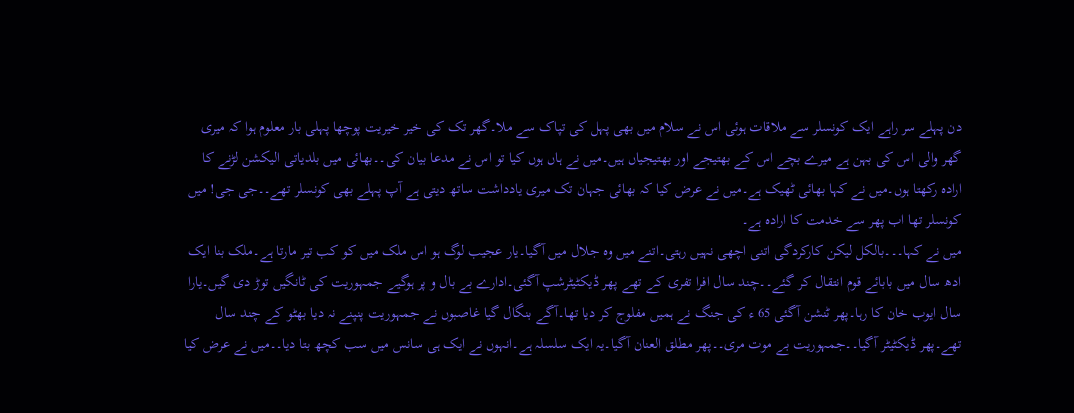دن پہلے سر راہے ایک کونسلر سے ملاقات ہوئی اس نے سلام میں بھی پہل کی تپاک سے ملا۔گھر تک کی خیر خیریت پوچھا پہلی بار معلوم ہوا کہ میری گھر والی اس کی بہن ہے میرے بچے اس کے بھتیجے اور بھتیجیاں ہیں۔میں نے ہاں ہوں کیا تو اس نے مدعا بیان کی۔۔بھائی میں بلدیاتی الیکشن لڑنے کا ارادہ رکھتا ہوں۔میں نے کہا بھائی ٹھیک ہے۔میں نے عرض کیا کہ بھائی جہان تک میری یادداشت ساتھ دیتی ہے آپ پہلے بھی کونسلر تھے۔۔جی جی! میں کونسلر تھا اب پھر سے خدمت کا ارادہ ہے۔
میں نے کہا۔۔۔بالکل لیکن کارکردگی اتنی اچھی نہیں رہتی۔اتنے میں وہ جلال میں آگیا۔یار عجیب لوگ ہو اس ملک میں کو کب تیر مارتا ہے۔ملک بنا ایک ادھ سال میں بابائے قوم انتقال کر گئے۔۔چند سال افرا تفری کے تھے پھر ڈیکٹیٹرشپ آگئی۔ادارے بے بال و پر ہوگیے جمہوریت کی ٹانگیں توڑ دی گیں۔یارا سال ایوب خان کا رہا۔پھر ٹنشن آگئی 65 ء کی جنگ نے ہمیں مفلوج کر دیا تھا۔آگے بنگال گیا غاصبوں نے جمہوریت پنپنے نہ دیا بھٹو کے چند سال تھے۔پھر ڈیکٹیٹر آگیا۔۔جمہوریت بے موت مری۔۔پھر مطلق العنان آگیا۔یہ ایک سلسلہ ہے۔انہوں نے ایک ہی سانس میں سب کچھ بتا دیا۔۔میں نے عرض کیا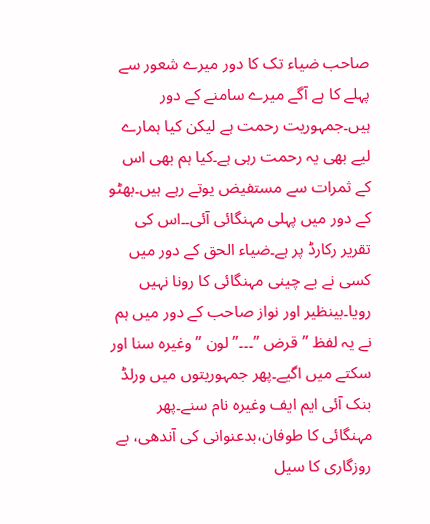صاحب ضیاء تک کا دور میرے شعور سے پہلے کا ہے آگے میرے سامنے کے دور ہیں۔جمہوریت رحمت ہے لیکن کیا ہمارے لیے بھی یہ رحمت رہی ہے۔کیا ہم بھی اس کے ثمرات سے مستفیض یوتے رہے ہیں۔بھٹو کے دور میں پہلی مہنگائی آئی۔۔اس کی تقریر رکارڈ پر ہے۔ضیاء الحق کے دور میں کسی نے بے چینی مہنگائی کا رونا نہیں رویا۔بینظیر اور نواز صاحب کے دور میں ہم نے یہ لفظ ”قرض ”۔۔۔” لون ” وغیرہ سنا اور سکتے میں اگیے۔پھر جمہوریتوں میں ورلڈ بنک آئی ایم ایف وغیرہ نام سنے۔پھر مہنگائی کا طوفان،بدعنوانی کی آندھی، بے روزگاری کا سیل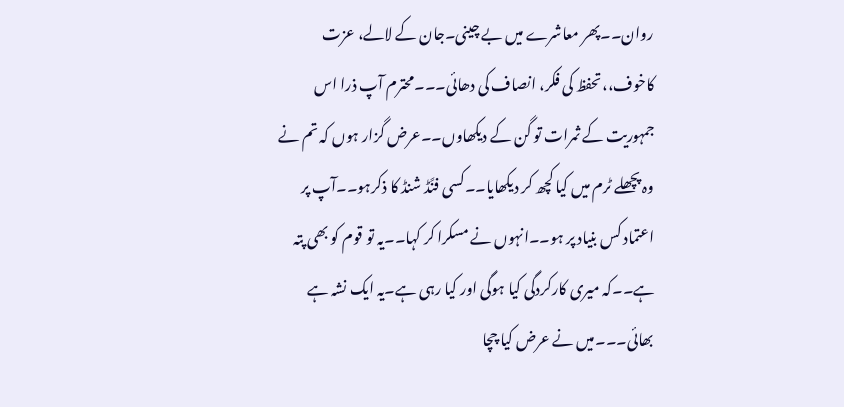روان۔۔پھر معاشرے میں بے چینی۔جان کے لالے، عزت کاخوف،،تحفظ کی فکر، انصاف کی دھائی۔۔۔محترم آپ ذرا اس جمہوریت کے ثمرات تو گن کے دیکھاوں۔۔عرض گزار ہوں کہ تم نے وہ پچھلے ٹرم میں کیا کچھ کر دیکھایا۔۔کسی فنًڈ شنڈ کا ذکرہو۔۔آپ پر اعتماد کس بنیاد پر ہو۔۔انہوں نے مسکرا کر کہا۔۔یہ تو قوم کو بھی پتہ ہے۔۔کہ میری کارکردگی کیا ہوگی اور کیا رہی ہے۔یہ ایک نشہ ہے بھائی۔۔۔میں نے عرض کیا چچا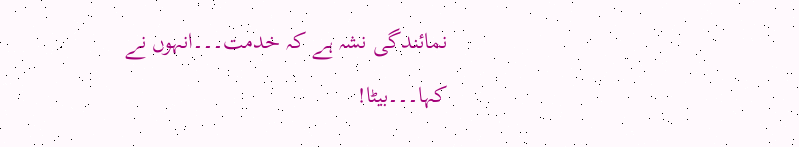نمائندگی نشہ ہے کہ خدمت۔۔۔انہوں نے کہا۔۔۔بیٹا!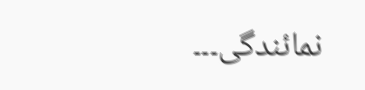نمائندگی۔۔۔